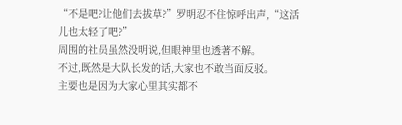“不是吧?让他们去拔草?”罗明忍不住惊呼出声,“这活儿也太轻了吧?”
周围的社员虽然没明说,但眼神里也透著不解。
不过,既然是大队长发的话,大家也不敢当面反驳。
主要也是因为大家心里其实都不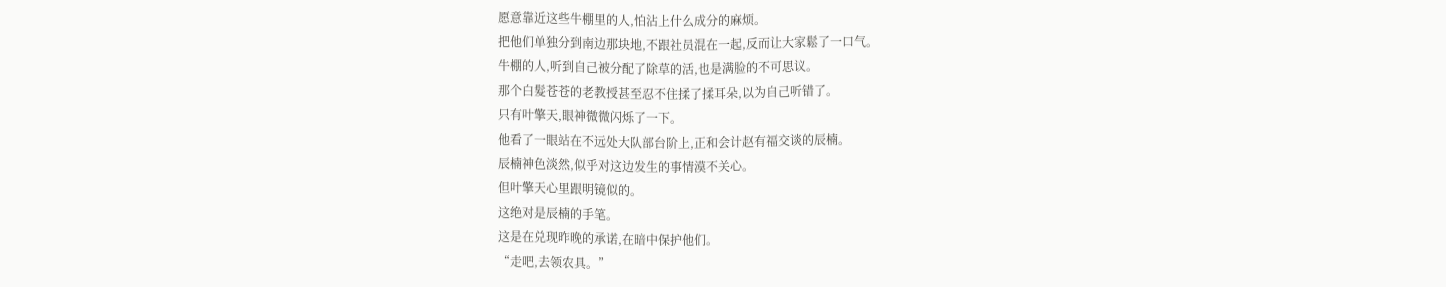愿意靠近这些牛棚里的人,怕沾上什么成分的麻烦。
把他们单独分到南边那块地,不跟社员混在一起,反而让大家鬆了一口气。
牛棚的人,听到自己被分配了除草的活,也是满脸的不可思议。
那个白髮苍苍的老教授甚至忍不住揉了揉耳朵,以为自己听错了。
只有叶擎天,眼神微微闪烁了一下。
他看了一眼站在不远处大队部台阶上,正和会计赵有福交谈的辰楠。
辰楠神色淡然,似乎对这边发生的事情漠不关心。
但叶擎天心里跟明镜似的。
这绝对是辰楠的手笔。
这是在兑现昨晚的承诺,在暗中保护他们。
“走吧,去领农具。”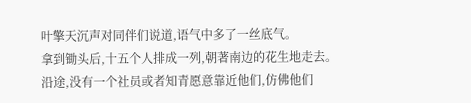叶擎天沉声对同伴们说道,语气中多了一丝底气。
拿到锄头后,十五个人排成一列,朝著南边的花生地走去。
沿途,没有一个社员或者知青愿意靠近他们,仿佛他们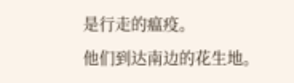是行走的瘟疫。
他们到达南边的花生地。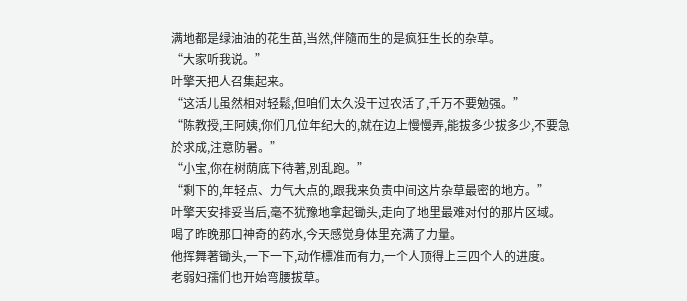满地都是绿油油的花生苗,当然,伴隨而生的是疯狂生长的杂草。
“大家听我说。”
叶擎天把人召集起来。
“这活儿虽然相对轻鬆,但咱们太久没干过农活了,千万不要勉强。”
“陈教授,王阿姨,你们几位年纪大的,就在边上慢慢弄,能拔多少拔多少,不要急於求成,注意防暑。”
“小宝,你在树荫底下待著,別乱跑。”
“剩下的,年轻点、力气大点的,跟我来负责中间这片杂草最密的地方。”
叶擎天安排妥当后,毫不犹豫地拿起锄头,走向了地里最难对付的那片区域。
喝了昨晚那口神奇的药水,今天感觉身体里充满了力量。
他挥舞著锄头,一下一下,动作標准而有力,一个人顶得上三四个人的进度。
老弱妇孺们也开始弯腰拔草。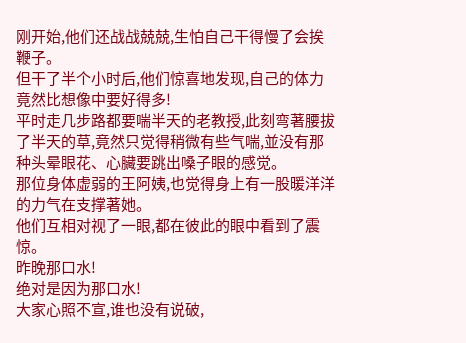刚开始,他们还战战兢兢,生怕自己干得慢了会挨鞭子。
但干了半个小时后,他们惊喜地发现,自己的体力竟然比想像中要好得多!
平时走几步路都要喘半天的老教授,此刻弯著腰拔了半天的草,竟然只觉得稍微有些气喘,並没有那种头晕眼花、心臟要跳出嗓子眼的感觉。
那位身体虚弱的王阿姨,也觉得身上有一股暖洋洋的力气在支撑著她。
他们互相对视了一眼,都在彼此的眼中看到了震惊。
昨晚那口水!
绝对是因为那口水!
大家心照不宣,谁也没有说破,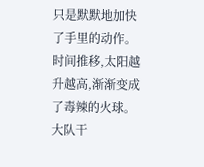只是默默地加快了手里的动作。
时间推移,太阳越升越高,渐渐变成了毒辣的火球。
大队干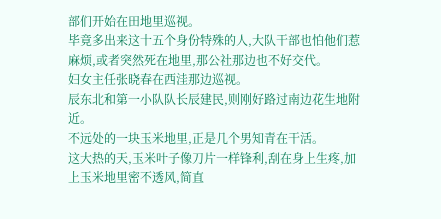部们开始在田地里巡视。
毕竟多出来这十五个身份特殊的人,大队干部也怕他们惹麻烦,或者突然死在地里,那公社那边也不好交代。
妇女主任张晓春在西洼那边巡视。
辰东北和第一小队队长辰建民,则刚好路过南边花生地附近。
不远处的一块玉米地里,正是几个男知青在干活。
这大热的天,玉米叶子像刀片一样锋利,刮在身上生疼,加上玉米地里密不透风,简直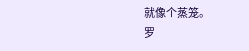就像个蒸笼。
罗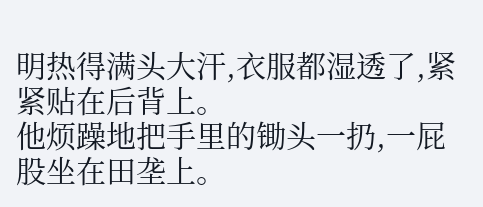明热得满头大汗,衣服都湿透了,紧紧贴在后背上。
他烦躁地把手里的锄头一扔,一屁股坐在田垄上。